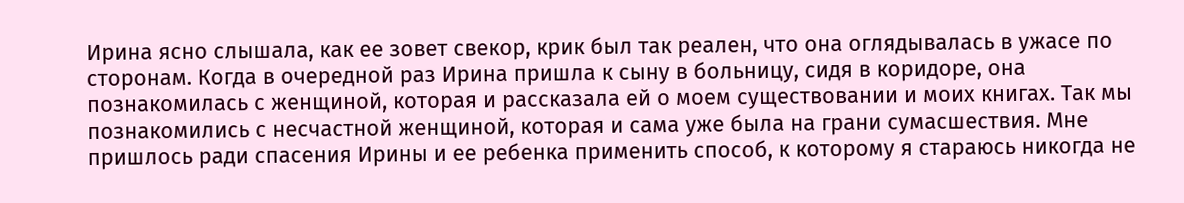Ирина ясно слышала, как ее зовет свекор, крик был так реален, что она оглядывалась в ужасе по сторонам. Когда в очередной раз Ирина пришла к сыну в больницу, сидя в коридоре, она познакомилась с женщиной, которая и рассказала ей о моем существовании и моих книгах. Так мы познакомились с несчастной женщиной, которая и сама уже была на грани сумасшествия. Мне пришлось ради спасения Ирины и ее ребенка применить способ, к которому я стараюсь никогда не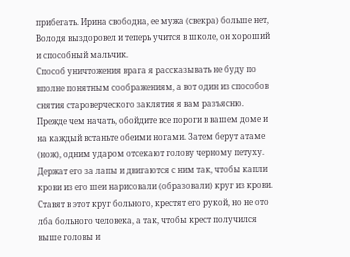прибегать. Ирина свободна, ее мужа (свекра) больше нет, Володя выздоровел и теперь учится в школе, он хороший и способный мальчик.
Способ уничтожения врага я рассказывать не буду по вполне понятным соображениям, а вот один из способов снятия староверческого заклятия я вам разъясню.
Прежде чем начать, обойдите все пороги в вашем доме и на каждый встаньте обеими ногами. Затем берут атаме (нож), одним ударом отсекают голову черному петуху. Держат его за лапы и двигаются с ним так, чтобы капли крови из его шеи нарисовали (образовали) круг из крови. Ставят в этот круг больного, крестят его рукой, но не ото лба больного человека, а так, чтобы крест получился выше головы и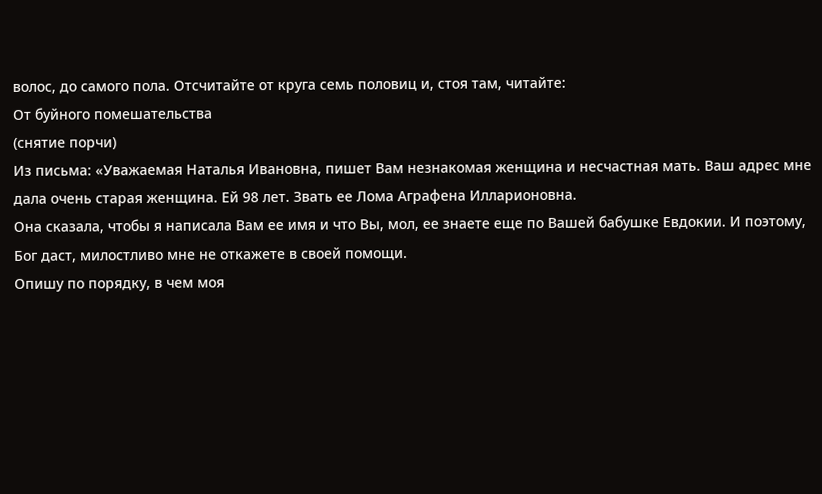волос, до самого пола. Отсчитайте от круга семь половиц и, стоя там, читайте:
От буйного помешательства
(снятие порчи)
Из письма: «Уважаемая Наталья Ивановна, пишет Вам незнакомая женщина и несчастная мать. Ваш адрес мне дала очень старая женщина. Ей 98 лет. Звать ее Лома Аграфена Илларионовна.
Она сказала, чтобы я написала Вам ее имя и что Вы, мол, ее знаете еще по Вашей бабушке Евдокии. И поэтому, Бог даст, милостливо мне не откажете в своей помощи.
Опишу по порядку, в чем моя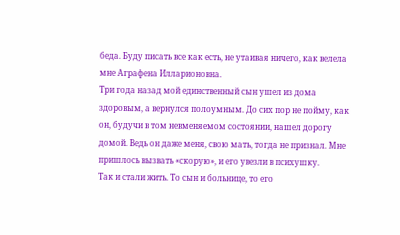беда. Буду писать все как есть, не утаивая ничего, как велела мне Аграфена Илларионовна.
Три года назад мой единственный сын ушел из дома здоровым, а вернулся полоумным. До сих пор не пойму, как он, будучи в том невменяемом состоянии, нашел дорогу домой. Ведь он даже меня, свою мать, тогда не признал. Мне пришлось вызвать «скорую», и его увезли в психушку.
Так и стали жить. То сын и больнице, то его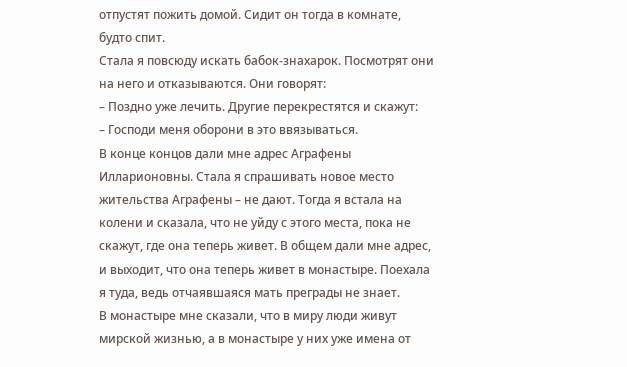отпустят пожить домой. Сидит он тогда в комнате, будто спит.
Стала я повсюду искать бабок-знахарок. Посмотрят они на него и отказываются. Они говорят:
– Поздно уже лечить. Другие перекрестятся и скажут:
– Господи меня оборони в это ввязываться.
В конце концов дали мне адрес Аграфены Илларионовны. Стала я спрашивать новое место жительства Аграфены – не дают. Тогда я встала на колени и сказала, что не уйду с этого места, пока не скажут, где она теперь живет. В общем дали мне адрес, и выходит, что она теперь живет в монастыре. Поехала я туда, ведь отчаявшаяся мать преграды не знает.
В монастыре мне сказали, что в миру люди живут мирской жизнью, а в монастыре у них уже имена от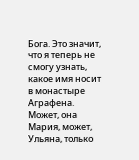Бога. Это значит, что я теперь не смогу узнать, какое имя носит в монастыре Аграфена. Может, она Мария, может, Ульяна, только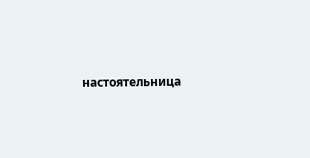настоятельница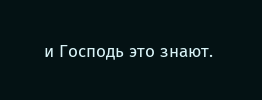и Господь это знают.